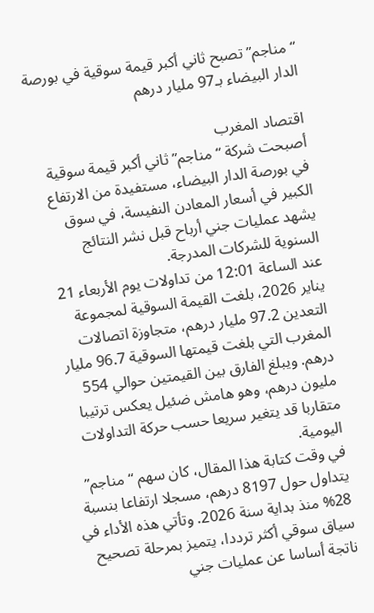“مناجم” تصبح ثاني أكبر قيمة سوقية في بورصة الدار البيضاء بـ97 مليار درهم

اقتصاد المغرب
أصبحت شركة “مناجم” ثاني أكبر قيمة سوقية في بورصة الدار البيضاء، مستفيدة من الارتفاع الكبير في أسعار المعادن النفيسة، في سوق يشهد عمليات جني أرباح قبل نشر النتائج السنوية للشركات المدرجة.
عند الساعة 12:01 من تداولات يوم الأربعاء 21 يناير 2026، بلغت القيمة السوقية لمجموعة التعدين 97.2 مليار درهم، متجاوزة اتصالات المغرب التي بلغت قيمتها السوقية 96.7 مليار درهم. ويبلغ الفارق بين القيمتين حوالي 554 مليون درهم، وهو هامش ضئيل يعكس ترتيبا متقاربا قد يتغير سريعا حسب حركة التداولات اليومية.
في وقت كتابة هذا المقال، كان سهم “مناجم” يتداول حول 8197 درهم، مسجلا ارتفاعا بنسبة 28% منذ بداية سنة 2026. وتأتي هذه الأداء في سياق سوقي أكثر ترددا، يتميز بمرحلة تصحيح ناتجة أساسا عن عمليات جني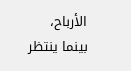الأرباح، بينما ينتظر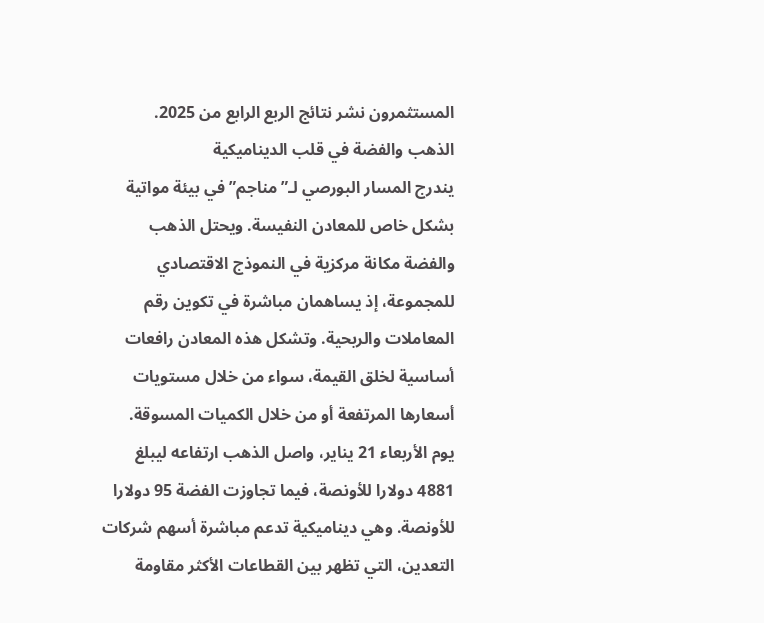المستثمرون نشر نتائج الربع الرابع من 2025.
الذهب والفضة في قلب الديناميكية
يندرج المسار البورصي لـ”مناجم” في بيئة مواتية بشكل خاص للمعادن النفيسة. ويحتل الذهب والفضة مكانة مركزية في النموذج الاقتصادي للمجموعة، إذ يساهمان مباشرة في تكوين رقم المعاملات والربحية. وتشكل هذه المعادن رافعات أساسية لخلق القيمة، سواء من خلال مستويات أسعارها المرتفعة أو من خلال الكميات المسوقة.
يوم الأربعاء 21 يناير، واصل الذهب ارتفاعه ليبلغ 4881 دولارا للأونصة، فيما تجاوزت الفضة 95 دولارا للأونصة. وهي ديناميكية تدعم مباشرة أسهم شركات التعدين، التي تظهر بين القطاعات الأكثر مقاومة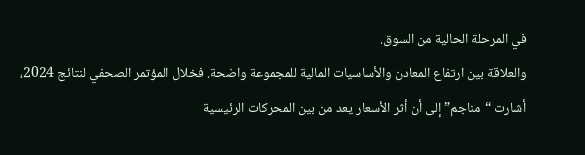في المرحلة الحالية من السوق.
والعلاقة بين ارتفاع المعادن والأساسيات المالية للمجموعة واضحة. فخلال المؤتمر الصحفي لنتائج 2024، أشارت “مناجم” إلى أن أثر الأسعار يعد من بين المحركات الرئيسية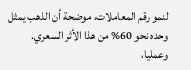لنمو رقم المعاملات، موضحة أن الذهب يمثل وحده نحو 60% من هذا الأثر السعري. وعمليا،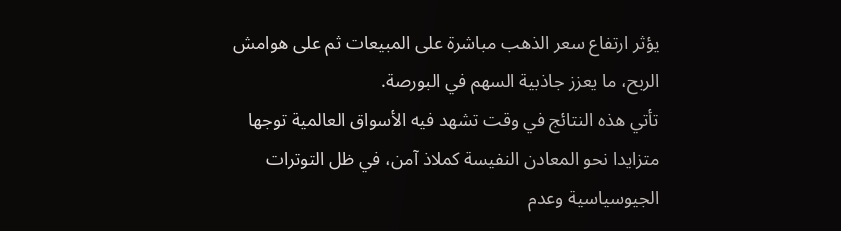يؤثر ارتفاع سعر الذهب مباشرة على المبيعات ثم على هوامش الربح، ما يعزز جاذبية السهم في البورصة.
تأتي هذه النتائج في وقت تشهد فيه الأسواق العالمية توجها متزايدا نحو المعادن النفيسة كملاذ آمن، في ظل التوترات الجيوسياسية وعدم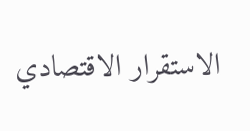الاستقرار الاقتصادي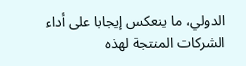الدولي، ما ينعكس إيجابا على أداء الشركات المنتجة لهذه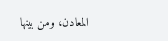المعادن، ومن بينها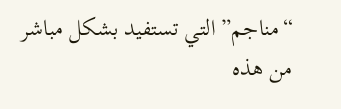“مناجم” التي تستفيد بشكل مباشر من هذه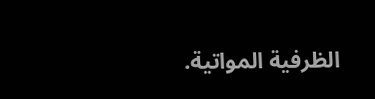الظرفية المواتية.